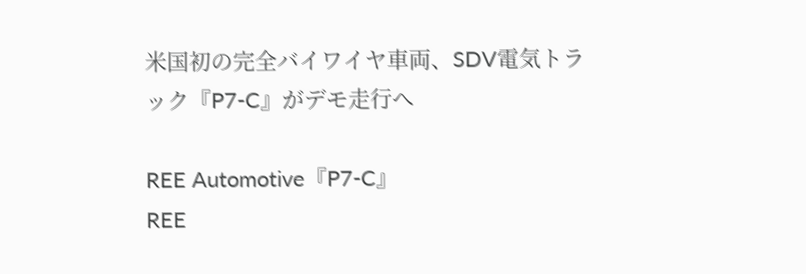米国初の完全バイワイヤ車両、SDV電気トラック『P7-C』がデモ走行へ

REE Automotive『P7-C』
REE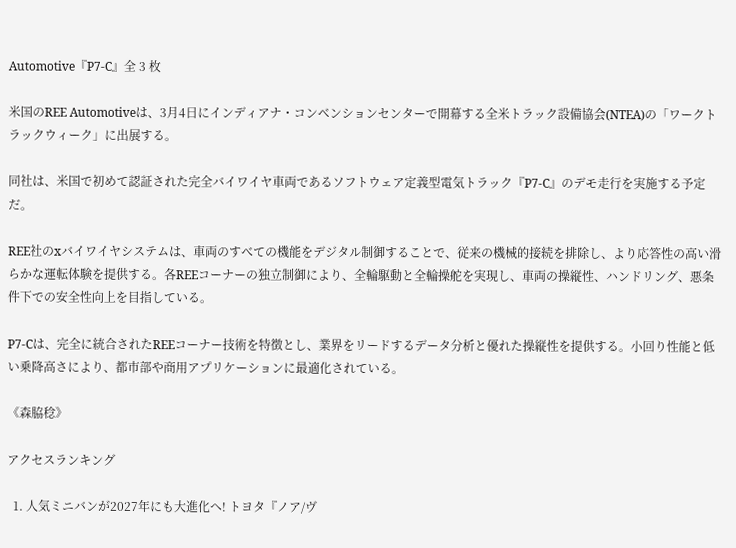Automotive『P7-C』全 3 枚

米国のREE Automotiveは、3月4日にインディアナ・コンベンションセンターで開幕する全米トラック設備協会(NTEA)の「ワークトラックウィーク」に出展する。

同社は、米国で初めて認証された完全バイワイヤ車両であるソフトウェア定義型電気トラック『P7-C』のデモ走行を実施する予定だ。

REE社のxバイワイヤシステムは、車両のすべての機能をデジタル制御することで、従来の機械的接続を排除し、より応答性の高い滑らかな運転体験を提供する。各REEコーナーの独立制御により、全輪駆動と全輪操舵を実現し、車両の操縦性、ハンドリング、悪条件下での安全性向上を目指している。

P7-Cは、完全に統合されたREEコーナー技術を特徴とし、業界をリードするデータ分析と優れた操縦性を提供する。小回り性能と低い乗降高さにより、都市部や商用アプリケーションに最適化されている。

《森脇稔》

アクセスランキング

  1. 人気ミニバンが2027年にも大進化へ! トヨタ『ノア/ヴ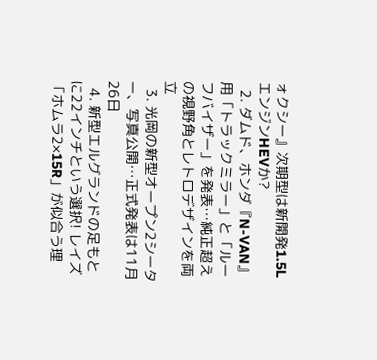ォクシー』次期型は新開発1.5LエンジンHEVか?
  2. ダムド、ホンダ『N-VAN』用「トラックミラー」と「ルーフバイザー」を発表…純正超えの視野角とレトロデザインを両立
  3. 光岡の新型オープン2シーター、写真公開…正式発表は11月26日
  4. 新型エルグランドの足もとに22インチという選択! レイズ「ホムラ2×15R」が似合う理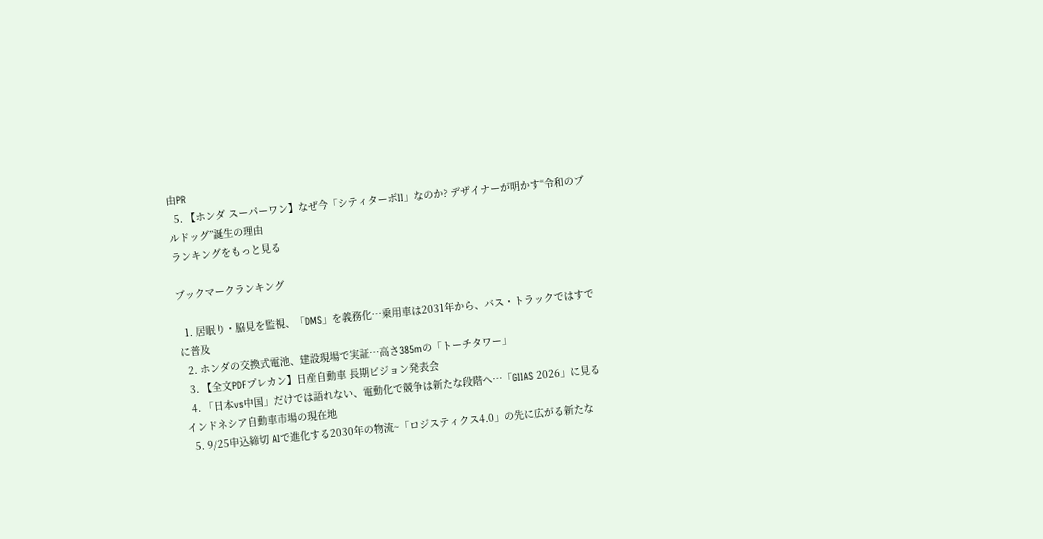由PR
  5. 【ホンダ スーパーワン】なぜ今「シティターボII」なのか? デザイナーが明かす“令和のブルドッグ”誕生の理由
ランキングをもっと見る

ブックマークランキング

  1. 居眠り・脇見を監視、「DMS」を義務化…乗用車は2031年から、バス・トラックではすでに普及
  2. ホンダの交換式電池、建設現場で実証…高さ385mの「トーチタワー」
  3. 【全文PDFプレカン】日産自動車 長期ビジョン発表会
  4. 「日本vs中国」だけでは語れない、電動化で競争は新たな段階へ…「GIIAS 2026」に見るインドネシア自動車市場の現在地
  5. 9/25申込締切 AIで進化する2030年の物流~「ロジスティクス4.0」の先に広がる新たな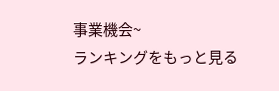事業機会~
ランキングをもっと見る